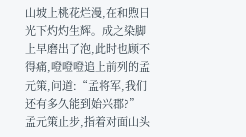山坡上桃花烂漫,在和煦日光下灼灼生辉。成之染脚上早磨出了泡,此时也顾不得痛,噔噔噔追上前列的孟元策,问道:“孟将军,我们还有多久能到始兴郡?”
孟元策止步,指着对面山头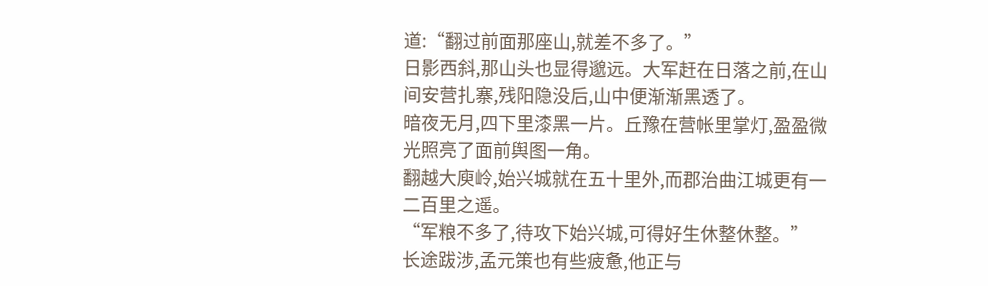道:“翻过前面那座山,就差不多了。”
日影西斜,那山头也显得邈远。大军赶在日落之前,在山间安营扎寨,残阳隐没后,山中便渐渐黑透了。
暗夜无月,四下里漆黑一片。丘豫在营帐里掌灯,盈盈微光照亮了面前舆图一角。
翻越大庾岭,始兴城就在五十里外,而郡治曲江城更有一二百里之遥。
“军粮不多了,待攻下始兴城,可得好生休整休整。”
长途跋涉,孟元策也有些疲惫,他正与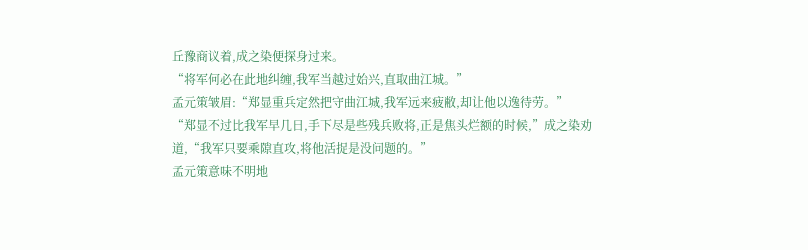丘豫商议着,成之染便探身过来。
“将军何必在此地纠缠,我军当越过始兴,直取曲江城。”
孟元策皱眉:“郑显重兵定然把守曲江城,我军远来疲敝,却让他以逸待劳。”
“郑显不过比我军早几日,手下尽是些残兵败将,正是焦头烂额的时候,”成之染劝道,“我军只要乘隙直攻,将他活捉是没问题的。”
孟元策意味不明地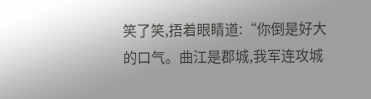笑了笑,捂着眼睛道:“你倒是好大的口气。曲江是郡城,我军连攻城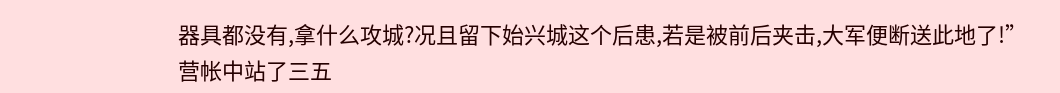器具都没有,拿什么攻城?况且留下始兴城这个后患,若是被前后夹击,大军便断送此地了!”
营帐中站了三五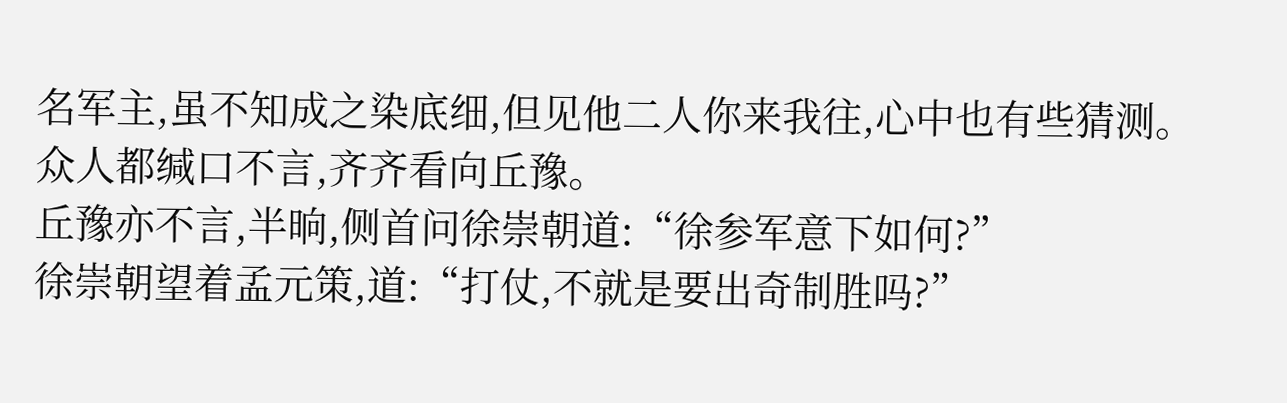名军主,虽不知成之染底细,但见他二人你来我往,心中也有些猜测。众人都缄口不言,齐齐看向丘豫。
丘豫亦不言,半晌,侧首问徐崇朝道:“徐参军意下如何?”
徐崇朝望着孟元策,道:“打仗,不就是要出奇制胜吗?”